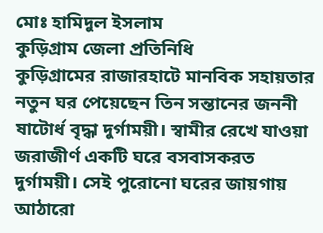মোঃ হামিদুল ইসলাম
কুড়িগ্রাম জেলা প্রতিনিধি
কুড়িগ্রামের রাজারহাটে মানবিক সহায়তার নতুন ঘর পেয়েছেন তিন সন্তানের জননী ষাটোর্ধ বৃদ্ধা দুর্গাময়ী। স্বামীর রেখে যাওয়া জরাজীর্ণ একটি ঘরে বসবাসকরত দুর্গাময়ী। সেই পুরোনো ঘরের জায়গায় আঠারো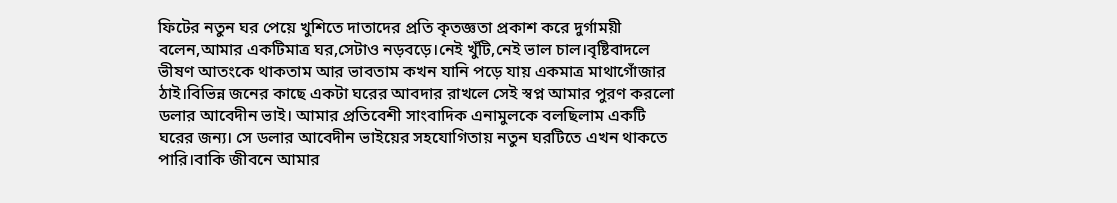ফিটের নতুন ঘর পেয়ে খুশিতে দাতাদের প্রতি কৃতজ্ঞতা প্রকাশ করে দুর্গাময়ী বলেন,আমার একটিমাত্র ঘর,সেটাও নড়বড়ে।নেই খুঁটি,নেই ভাল চাল।বৃষ্টিবাদলে ভীষণ আতংকে থাকতাম আর ভাবতাম কখন যানি পড়ে যায় একমাত্র মাথাগোঁজার ঠাই।বিভিন্ন জনের কাছে একটা ঘরের আবদার রাখলে সেই স্বপ্ন আমার পুরণ করলো ডলার আবেদীন ভাই। আমার প্রতিবেশী সাংবাদিক এনামুলকে বলছিলাম একটি ঘরের জন্য। সে ডলার আবেদীন ভাইয়ের সহযোগিতায় নতুন ঘরটিতে এখন থাকতে পারি।বাকি জীবনে আমার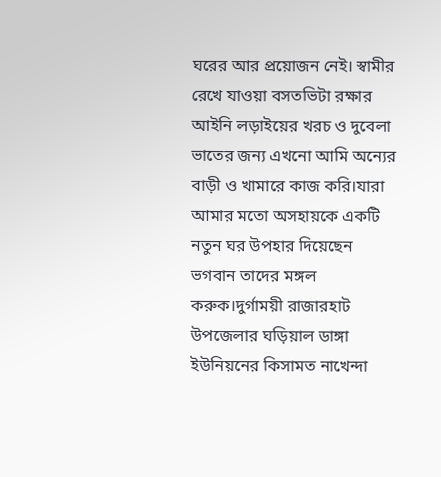ঘরের আর প্রয়োজন নেই। স্বামীর রেখে যাওয়া বসতভিটা রক্ষার আইনি লড়াইয়ের খরচ ও দুবেলা ভাতের জন্য এখনো আমি অন্যের বাড়ী ও খামারে কাজ করি।যারা আমার মতো অসহায়কে একটি নতুন ঘর উপহার দিয়েছেন ভগবান তাদের মঙ্গল করুক।দুর্গাময়ী রাজারহাট উপজেলার ঘড়িয়াল ডাঙ্গা ইউনিয়নের কিসামত নাখেন্দা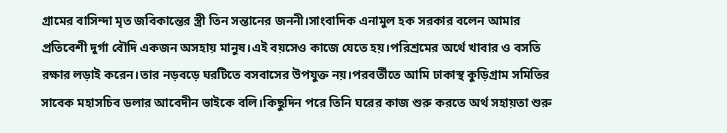গ্রামের বাসিন্দা মৃত জবিকান্তের স্ত্রী তিন সন্তানের জননী।সাংবাদিক এনামুল হক সরকার বলেন আমার প্রতিবেশী দুর্গা বৌদি একজন অসহায় মানুষ।এই বয়সেও কাজে যেতে হয়।পরিশ্রমের অর্থে খাবার ও বসতি রক্ষার লড়াই করেন।তার নড়বড়ে ঘরটিতে বসবাসের উপযুক্ত নয়।পরবর্তীতে আমি ঢাকাস্থ কুড়িগ্রাম সমিতির সাবেক মহাসচিব ডলার আবেদীন ভাইকে বলি।কিছুদিন পরে তিনি ঘরের কাজ শুরু করতে অর্থ সহায়তা শুরু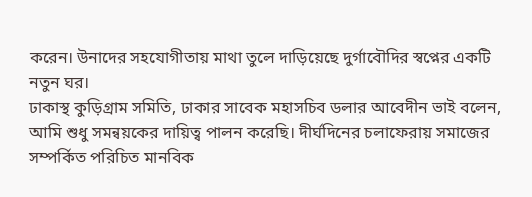করেন। উনাদের সহযোগীতায় মাথা তুলে দাড়িয়েছে দুর্গাবৌদির স্বপ্নের একটি নতুন ঘর।
ঢাকাস্থ কুড়িগ্রাম সমিতি, ঢাকার সাবেক মহাসচিব ডলার আবেদীন ভাই বলেন, আমি শুধু সমন্বয়কের দায়িত্ব পালন করেছি। দীর্ঘদিনের চলাফেরায় সমাজের সম্পর্কিত পরিচিত মানবিক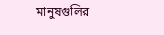মানুষগুলির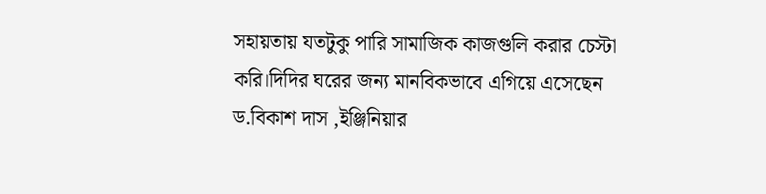সহায়তায় যতটুকু পারি সামাজিক কাজগুলি করার চেস্টা করি।দিদির ঘরের জন্য মানবিকভাবে এগিয়ে এসেছেন ড.বিকাশ দাস ,ইঞ্জিনিয়ার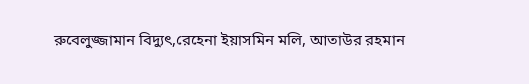রুবেলুজ্জামান বিদ্যুৎ,রেহেনা ইয়াসমিন মলি, আতাউর রহমান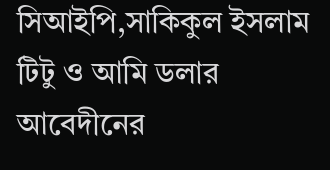সিআইপি,সাকিকুল ইসলাম টিটু ও আমি ডলার আবেদীনের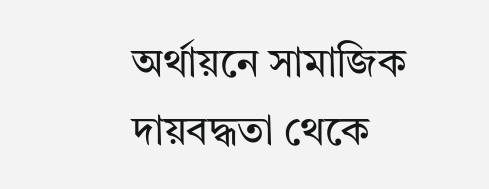অর্থায়নে সামাজিক দায়বদ্ধতা থেকে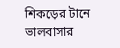শিকড়ের টানে ভালবাসার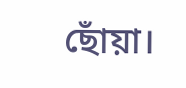ছোঁয়া।